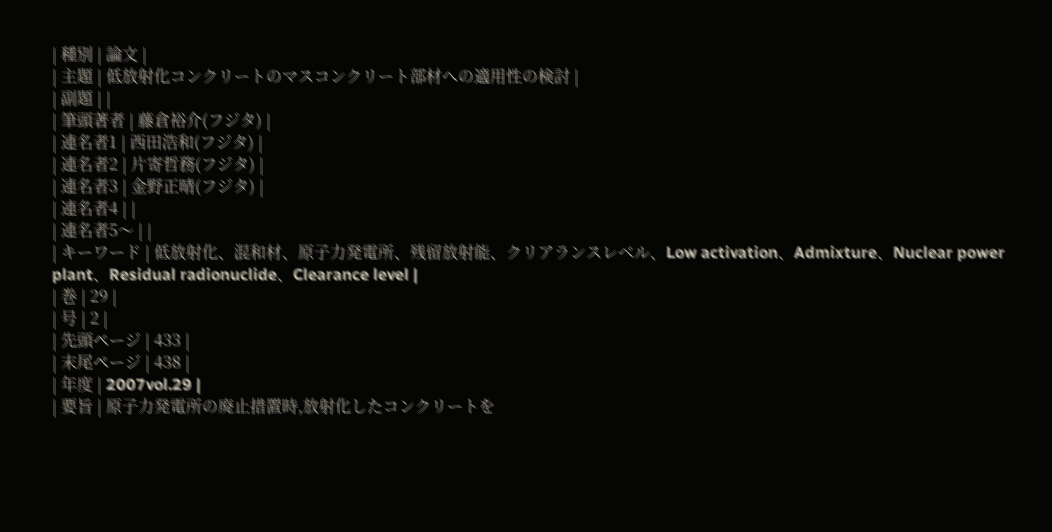| 種別 | 論文 |
| 主題 | 低放射化コンクリートのマスコンクリート部材への適用性の検討 |
| 副題 | |
| 筆頭著者 | 藤倉裕介(フジタ) |
| 連名者1 | 西田浩和(フジタ) |
| 連名者2 | 片寄哲務(フジタ) |
| 連名者3 | 金野正晴(フジタ) |
| 連名者4 | |
| 連名者5〜 | |
| キーワード | 低放射化、混和材、原子力発電所、残留放射能、クリアランスレベル、Low activation、Admixture、Nuclear power plant、Residual radionuclide、Clearance level |
| 巻 | 29 |
| 号 | 2 |
| 先頭ページ | 433 |
| 末尾ページ | 438 |
| 年度 | 2007vol.29 |
| 要旨 | 原子力発電所の廃止措置時,放射化したコンクリートを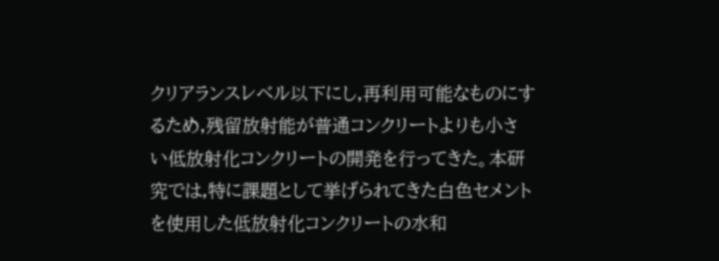クリアランスレベル以下にし,再利用可能なものにするため,残留放射能が普通コンクリートよりも小さい低放射化コンクリートの開発を行ってきた。本研究では,特に課題として挙げられてきた白色セメントを使用した低放射化コンクリートの水和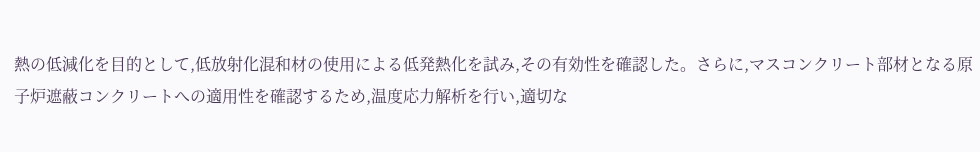熱の低減化を目的として,低放射化混和材の使用による低発熱化を試み,その有効性を確認した。さらに,マスコンクリート部材となる原子炉遮蔽コンクリートへの適用性を確認するため,温度応力解析を行い,適切な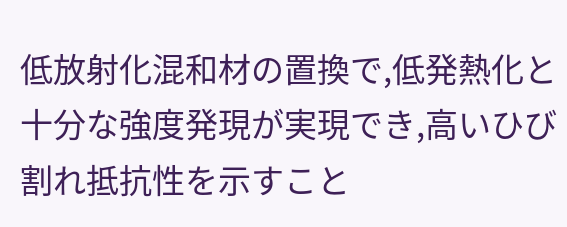低放射化混和材の置換で,低発熱化と十分な強度発現が実現でき,高いひび割れ抵抗性を示すこと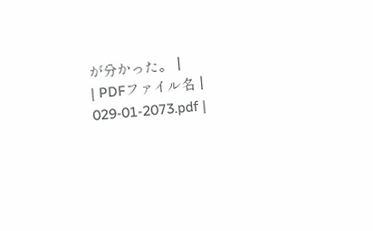が分かった。 |
| PDFファイル名 | 029-01-2073.pdf |